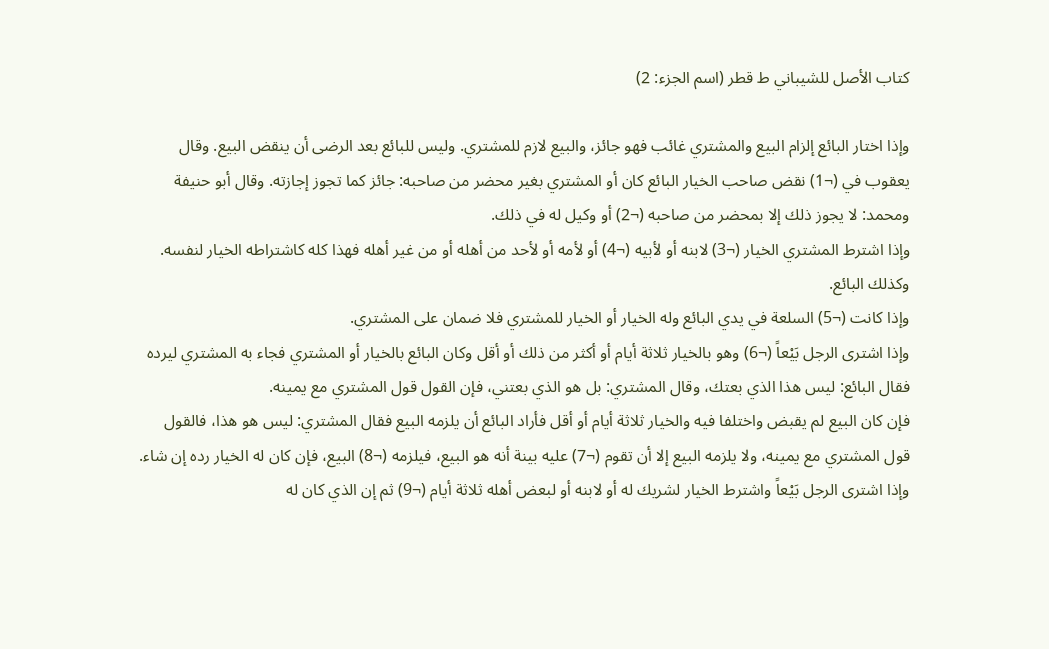كتاب الأصل للشيباني ط قطر (اسم الجزء: 2)

وإذا اختار البائع إلزام البيع والمشتري غائب فهو جائز، والبيع لازم للمشتري. وليس للبائع بعد الرضى أن ينقض البيع. وقال يعقوب في (¬1) نقض صاحب الخيار البائع كان أو المشتري بغير محضر من صاحبه: جائز كما تجوز إجازته. وقال أبو حنيفة ومحمد: لا يجوز ذلك إلا بمحضر من صاحبه (¬2) أو وكيل له في ذلك.
وإذا اشترط المشتري الخيار (¬3) لابنه أو لأبيه (¬4) أو لأمه أو لأحد من أهله أو من غير أهله فهذا كله كاشتراطه الخيار لنفسه. وكذلك البائع.
وإذا كانت (¬5) السلعة في يدي البائع وله الخيار أو الخيار للمشتري فلا ضمان على المشتري.
وإذا اشترى الرجل بَيْعاً (¬6) وهو بالخيار ثلاثة أيام أو أكثر من ذلك أو أقل وكان البائع بالخيار أو المشتري فجاء به المشتري ليرده فقال البائع: ليس هذا الذي بعتك، وقال المشتري: بل هو الذي بعتني، فإن القول قول المشتري مع يمينه.
فإن كان البيع لم يقبض واختلفا فيه والخيار ثلاثة أيام أو أقل فأراد البائع أن يلزمه البيع فقال المشتري: ليس هو هذا، فالقول قول المشتري مع يمينه، ولا يلزمه البيع إلا أن تقوم (¬7) عليه بينة أنه هو البيع، فيلزمه (¬8) البيع، فإن كان له الخيار رده إن شاء.
وإذا اشترى الرجل بَيْعاً واشترط الخيار لشريك له أو لابنه أو لبعض أهله ثلاثة أيام (¬9) ثم إن الذي كان له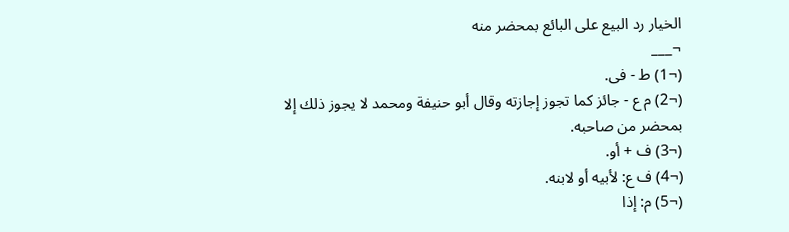الخيار رد البيع على البائع بمحضر منه
¬___
(¬1) ط - فى.
(¬2) م ع - جائز كما تجوز إجازته وقال أبو حنيفة ومحمد لا يجوز ذلك إلا بمحضر من صاحبه.
(¬3) ف + أو.
(¬4) ف ع: لأبيه أو لابنه.
(¬5) م: إذا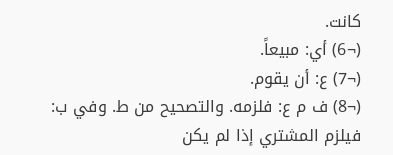كانت.
(¬6) أي: مبيعاً.
(¬7) ع: أن يقوم.
(¬8) ف م ع: فلزمه. والتصحيح من ط. وفي ب: فيلزم المشتري إذا لم يكن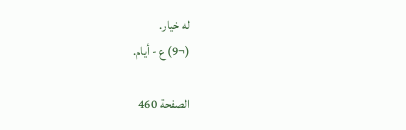له خيار.
(¬9) ع - أيام.

الصفحة 460